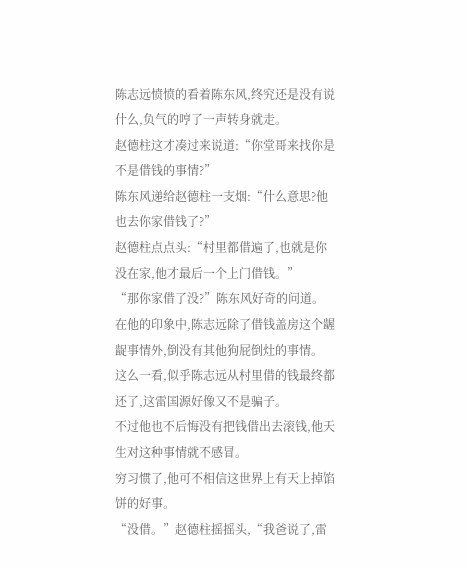陈志远愤愤的看着陈东风,终究还是没有说什么,负气的哼了一声转身就走。
赵德柱这才凑过来说道:“你堂哥来找你是不是借钱的事情?”
陈东风递给赵德柱一支烟:“什么意思?他也去你家借钱了?”
赵德柱点点头:“村里都借遍了,也就是你没在家,他才最后一个上门借钱。”
“那你家借了没?”陈东风好奇的问道。
在他的印象中,陈志远除了借钱盖房这个龌龊事情外,倒没有其他狗屁倒灶的事情。
这么一看,似乎陈志远从村里借的钱最终都还了,这雷国源好像又不是骗子。
不过他也不后悔没有把钱借出去滚钱,他天生对这种事情就不感冒。
穷习惯了,他可不相信这世界上有天上掉馅饼的好事。
“没借。”赵德柱摇摇头,“我爸说了,雷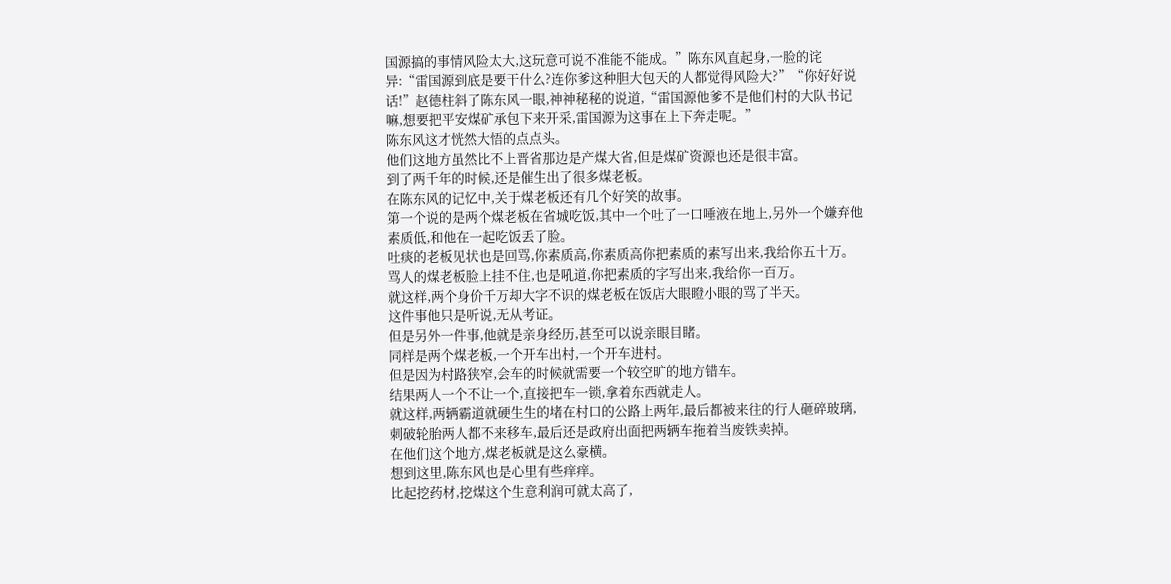国源搞的事情风险太大,这玩意可说不准能不能成。”陈东风直起身,一脸的诧异:“雷国源到底是要干什么?连你爹这种胆大包天的人都觉得风险大?”“你好好说话!”赵德柱斜了陈东风一眼,神神秘秘的说道,“雷国源他爹不是他们村的大队书记嘛,想要把平安煤矿承包下来开采,雷国源为这事在上下奔走呢。”
陈东风这才恍然大悟的点点头。
他们这地方虽然比不上晋省那边是产煤大省,但是煤矿资源也还是很丰富。
到了两千年的时候,还是催生出了很多煤老板。
在陈东风的记忆中,关于煤老板还有几个好笑的故事。
第一个说的是两个煤老板在省城吃饭,其中一个吐了一口唾液在地上,另外一个嫌弃他素质低,和他在一起吃饭丢了脸。
吐痰的老板见状也是回骂,你素质高,你素质高你把素质的素写出来,我给你五十万。
骂人的煤老板脸上挂不住,也是吼道,你把素质的字写出来,我给你一百万。
就这样,两个身价千万却大字不识的煤老板在饭店大眼瞪小眼的骂了半天。
这件事他只是听说,无从考证。
但是另外一件事,他就是亲身经历,甚至可以说亲眼目睹。
同样是两个煤老板,一个开车出村,一个开车进村。
但是因为村路狭窄,会车的时候就需要一个较空旷的地方错车。
结果两人一个不让一个,直接把车一锁,拿着东西就走人。
就这样,两辆霸道就硬生生的堵在村口的公路上两年,最后都被来往的行人砸碎玻璃,刺破轮胎两人都不来移车,最后还是政府出面把两辆车拖着当废铁卖掉。
在他们这个地方,煤老板就是这么豪横。
想到这里,陈东风也是心里有些痒痒。
比起挖药材,挖煤这个生意利润可就太高了,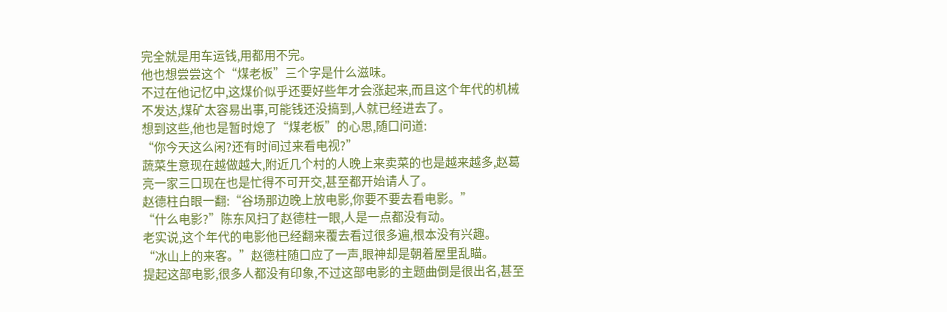完全就是用车运钱,用都用不完。
他也想尝尝这个“煤老板”三个字是什么滋味。
不过在他记忆中,这煤价似乎还要好些年才会涨起来,而且这个年代的机械不发达,煤矿太容易出事,可能钱还没搞到,人就已经进去了。
想到这些,他也是暂时熄了“煤老板”的心思,随口问道:
“你今天这么闲?还有时间过来看电视?”
蔬菜生意现在越做越大,附近几个村的人晚上来卖菜的也是越来越多,赵葛亮一家三口现在也是忙得不可开交,甚至都开始请人了。
赵德柱白眼一翻:“谷场那边晚上放电影,你要不要去看电影。”
“什么电影?”陈东风扫了赵德柱一眼,人是一点都没有动。
老实说,这个年代的电影他已经翻来覆去看过很多遍,根本没有兴趣。
“冰山上的来客。”赵德柱随口应了一声,眼神却是朝着屋里乱瞄。
提起这部电影,很多人都没有印象,不过这部电影的主题曲倒是很出名,甚至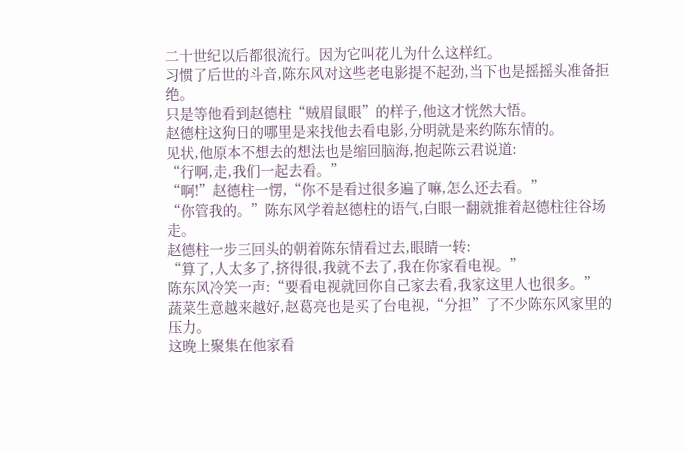二十世纪以后都很流行。因为它叫花儿为什么这样红。
习惯了后世的斗音,陈东风对这些老电影提不起劲,当下也是摇摇头准备拒绝。
只是等他看到赵德柱“贼眉鼠眼”的样子,他这才恍然大悟。
赵德柱这狗日的哪里是来找他去看电影,分明就是来约陈东情的。
见状,他原本不想去的想法也是缩回脑海,抱起陈云君说道:
“行啊,走,我们一起去看。”
“啊!”赵德柱一愣,“你不是看过很多遍了嘛,怎么还去看。”
“你管我的。”陈东风学着赵德柱的语气,白眼一翻就推着赵德柱往谷场走。
赵德柱一步三回头的朝着陈东情看过去,眼睛一转:
“算了,人太多了,挤得很,我就不去了,我在你家看电视。”
陈东风冷笑一声:“要看电视就回你自己家去看,我家这里人也很多。”
蔬菜生意越来越好,赵葛亮也是买了台电视,“分担”了不少陈东风家里的压力。
这晚上聚集在他家看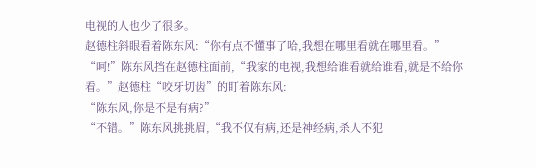电视的人也少了很多。
赵德柱斜眼看着陈东风:“你有点不懂事了哈,我想在哪里看就在哪里看。”
“呵!”陈东风挡在赵德柱面前,“我家的电视,我想给谁看就给谁看,就是不给你看。”赵德柱“咬牙切齿”的盯着陈东风:
“陈东风,你是不是有病?”
“不错。”陈东风挑挑眉,“我不仅有病,还是神经病,杀人不犯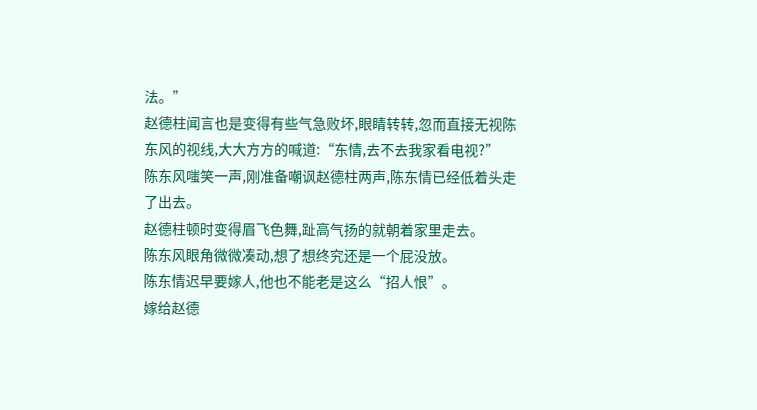法。”
赵德柱闻言也是变得有些气急败坏,眼睛转转,忽而直接无视陈东风的视线,大大方方的喊道:“东情,去不去我家看电视?”
陈东风嗤笑一声,刚准备嘲讽赵德柱两声,陈东情已经低着头走了出去。
赵德柱顿时变得眉飞色舞,趾高气扬的就朝着家里走去。
陈东风眼角微微凑动,想了想终究还是一个屁没放。
陈东情迟早要嫁人,他也不能老是这么“招人恨”。
嫁给赵德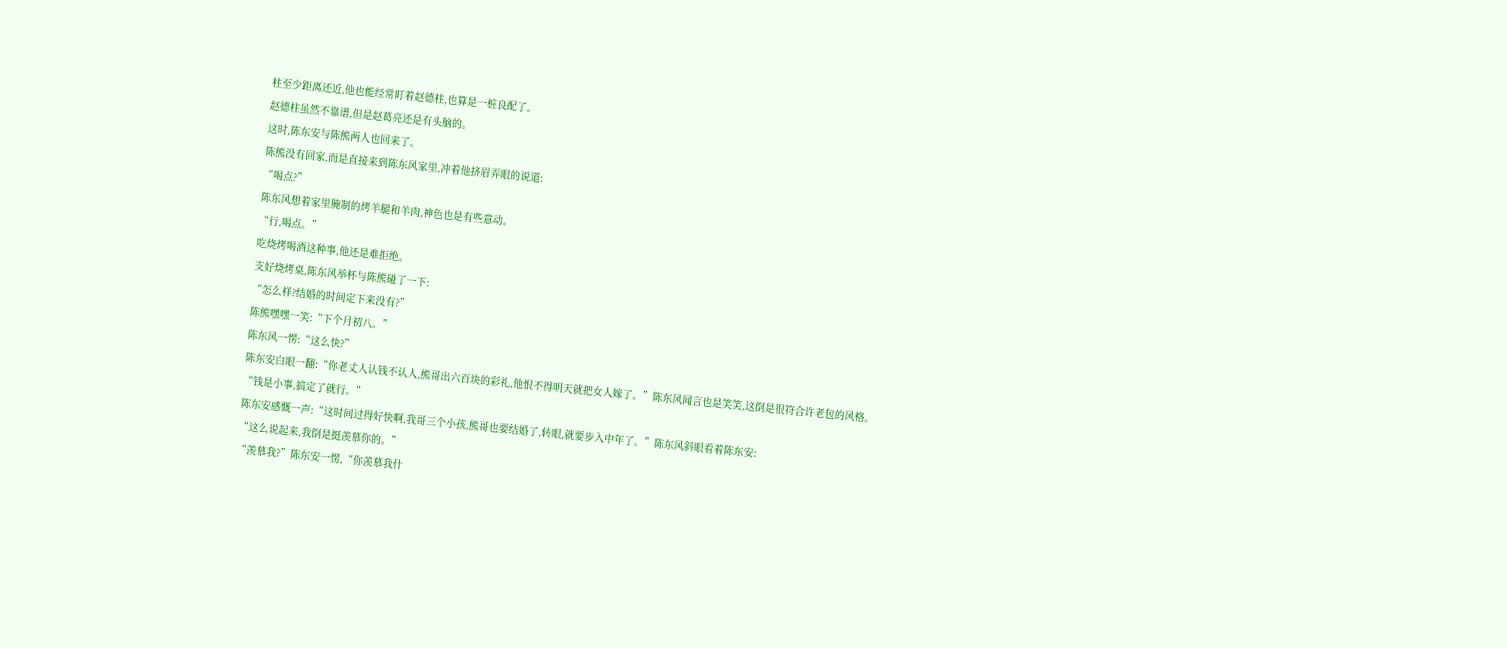柱至少距离还近,他也能经常盯着赵德柱,也算是一桩良配了。
赵德柱虽然不靠谱,但是赵葛亮还是有头脑的。
这时,陈东安与陈熊两人也回来了。
陈熊没有回家,而是直接来到陈东风家里,冲着他挤眉弄眼的说道:
“喝点?”
陈东风想着家里腌制的烤羊腿和羊肉,神色也是有些意动。
“行,喝点。”
吃烧烤喝酒这种事,他还是难拒绝。
支好烧烤桌,陈东风举杯与陈熊碰了一下:
“怎么样?结婚的时间定下来没有?”
陈熊嘿嘿一笑:“下个月初八。”
陈东风一愣:“这么快?”
陈东安白眼一翻:“你老丈人认钱不认人,熊哥出六百块的彩礼,他恨不得明天就把女人嫁了。”陈东风闻言也是笑笑,这倒是很符合许老包的风格。
“钱是小事,搞定了就行。”
陈东安感慨一声:“这时间过得好快啊,我哥三个小孩,熊哥也要结婚了,转眼,就要步入中年了。”陈东风斜眼看着陈东安:
“这么说起来,我倒是挺羡慕你的。”
“羡慕我?”陈东安一愣,“你羡慕我什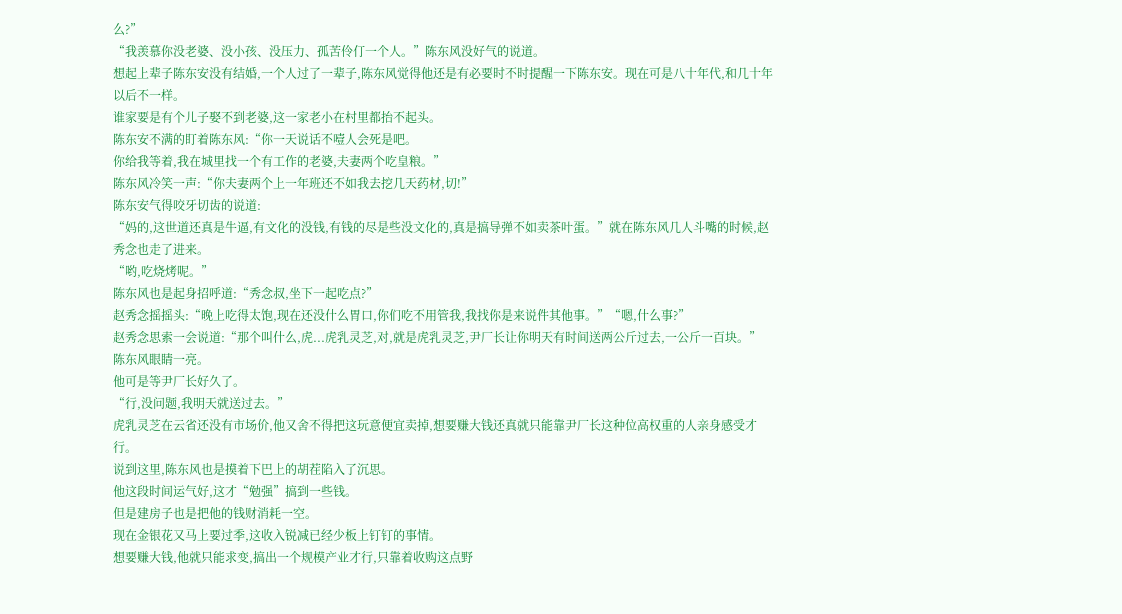么?”
“我羡慕你没老婆、没小孩、没压力、孤苦伶仃一个人。”陈东风没好气的说道。
想起上辈子陈东安没有结婚,一个人过了一辈子,陈东风觉得他还是有必要时不时提醒一下陈东安。现在可是八十年代,和几十年以后不一样。
谁家要是有个儿子娶不到老婆,这一家老小在村里都抬不起头。
陈东安不满的盯着陈东风:“你一天说话不噎人会死是吧。
你给我等着,我在城里找一个有工作的老婆,夫妻两个吃皇粮。”
陈东风冷笑一声:“你夫妻两个上一年班还不如我去挖几天药材,切!”
陈东安气得咬牙切齿的说道:
“妈的,这世道还真是牛逼,有文化的没钱,有钱的尽是些没文化的,真是搞导弹不如卖茶叶蛋。”就在陈东风几人斗嘴的时候,赵秀念也走了进来。
“哟,吃烧烤呢。”
陈东风也是起身招呼道:“秀念叔,坐下一起吃点?”
赵秀念摇摇头:“晚上吃得太饱,现在还没什么胃口,你们吃不用管我,我找你是来说件其他事。”“嗯,什么事?”
赵秀念思索一会说道:“那个叫什么,虎...虎乳灵芝,对,就是虎乳灵芝,尹厂长让你明天有时间送两公斤过去,一公斤一百块。”
陈东风眼睛一亮。
他可是等尹厂长好久了。
“行,没问题,我明天就送过去。”
虎乳灵芝在云省还没有市场价,他又舍不得把这玩意便宜卖掉,想要赚大钱还真就只能靠尹厂长这种位高权重的人亲身感受才行。
说到这里,陈东风也是摸着下巴上的胡茬陷入了沉思。
他这段时间运气好,这才“勉强”搞到一些钱。
但是建房子也是把他的钱财消耗一空。
现在金银花又马上要过季,这收入锐减已经少板上钉钉的事情。
想要赚大钱,他就只能求变,搞出一个规模产业才行,只靠着收购这点野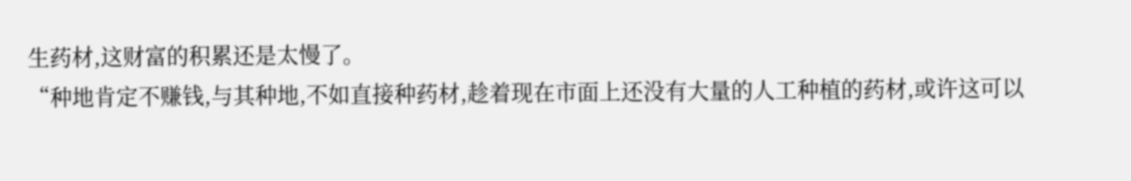生药材,这财富的积累还是太慢了。
“种地肯定不赚钱,与其种地,不如直接种药材,趁着现在市面上还没有大量的人工种植的药材,或许这可以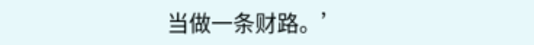当做一条财路。’